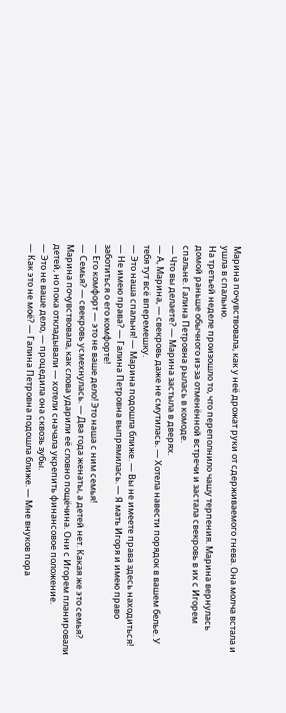Марина почувствовала, как у неё дрожат руки от сдерживаемого гнева. Она молча встала и ушла в спальню.
На третьей неделе произошло то, что переполнило чашу терпения. Марина вернулась домой раньше обычного из-за отменённой встречи и застала свекровь в их с Игорем спальне. Галина Петровна рылась в комоде.
— Что вы делаете? — Марина застыла в дверях.
— А, Марина, — свекровь даже не смутилась. — Хотела навести порядок в вашем белье. У тебя тут всё вперемешку.
— Это наша спальня! — Марина подошла ближе. — Вы не имеете права здесь находиться!
— Не имею права? — Галина Петровна выпрямилась. — Я мать Игоря и имею право заботиться о его комфорте!
— Его комфорт — это не ваше дело! Это наша с ним семья!
— Семья? — свекровь усмехнулась. — Два года женаты, а детей нет. Какая же это семья?
Марина почувствовала, как слова ударили её словно пощёчина. Они с Игорем планировали детей, но пока откладывали — хотели сначала укрепить финансовое положение.
— Это не ваше дело, — процедила она сквозь зубы.
— Как это не моё? — Галина Петровна подошла ближе. — Мне внуков пора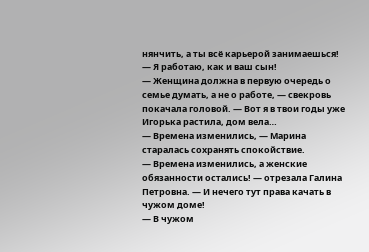нянчить, а ты всё карьерой занимаешься!
— Я работаю, как и ваш сын!
— Женщина должна в первую очередь о семье думать, а не о работе, — свекровь покачала головой. — Вот я в твои годы уже Игорька растила, дом вела…
— Времена изменились, — Марина старалась сохранять спокойствие.
— Времена изменились, а женские обязанности остались! — отрезала Галина Петровна. — И нечего тут права качать в чужом доме!
— В чужом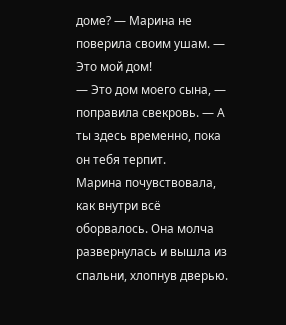доме? — Марина не поверила своим ушам. — Это мой дом!
— Это дом моего сына, — поправила свекровь. — А ты здесь временно, пока он тебя терпит.
Марина почувствовала, как внутри всё оборвалось. Она молча развернулась и вышла из спальни, хлопнув дверью.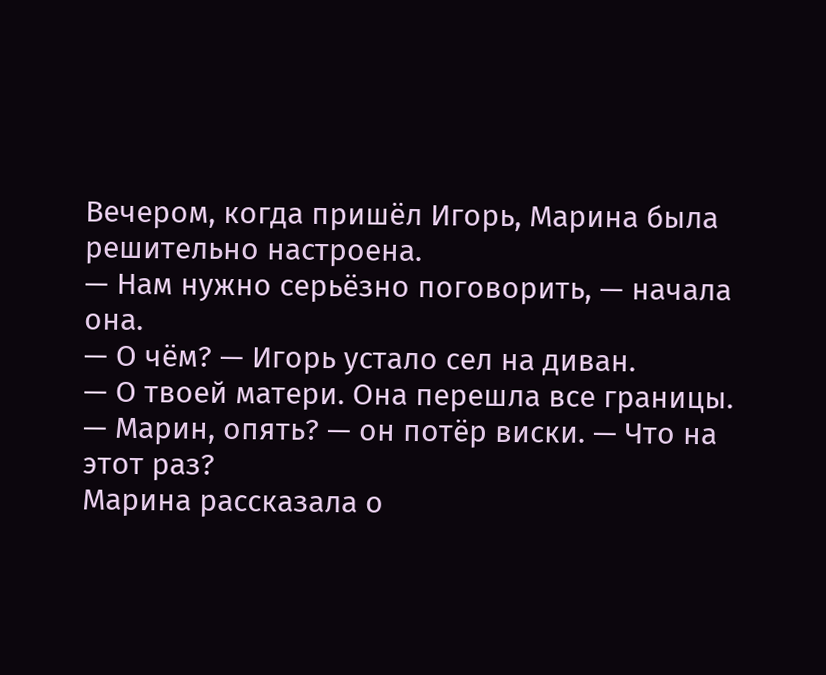Вечером, когда пришёл Игорь, Марина была решительно настроена.
— Нам нужно серьёзно поговорить, — начала она.
— О чём? — Игорь устало сел на диван.
— О твоей матери. Она перешла все границы.
— Марин, опять? — он потёр виски. — Что на этот раз?
Марина рассказала о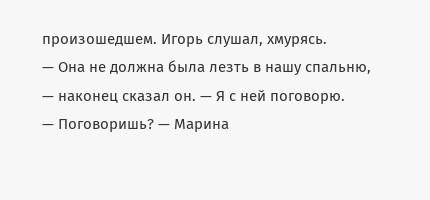произошедшем. Игорь слушал, хмурясь.
— Она не должна была лезть в нашу спальню, — наконец сказал он. — Я с ней поговорю.
— Поговоришь? — Марина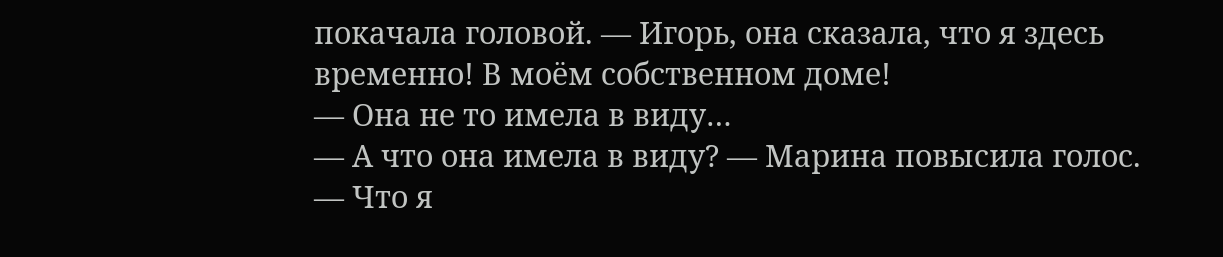покачала головой. — Игорь, она сказала, что я здесь временно! В моём собственном доме!
— Она не то имела в виду…
— А что она имела в виду? — Марина повысила голос. — Что я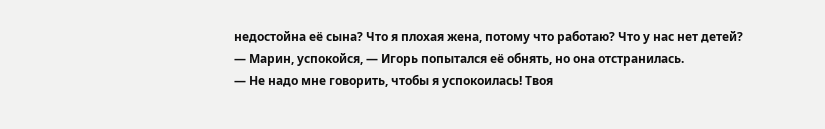недостойна её сына? Что я плохая жена, потому что работаю? Что у нас нет детей?
— Марин, успокойся, — Игорь попытался её обнять, но она отстранилась.
— Не надо мне говорить, чтобы я успокоилась! Твоя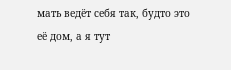мать ведёт себя так, будто это её дом, а я тут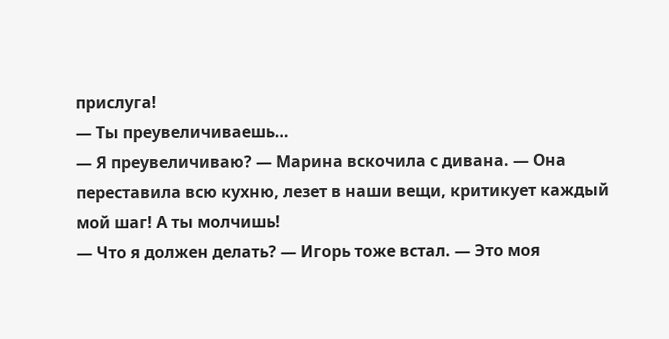прислуга!
— Ты преувеличиваешь…
— Я преувеличиваю? — Марина вскочила с дивана. — Она переставила всю кухню, лезет в наши вещи, критикует каждый мой шаг! А ты молчишь!
— Что я должен делать? — Игорь тоже встал. — Это моя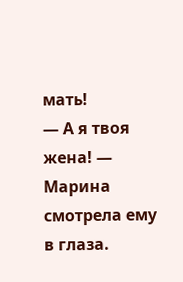мать!
— А я твоя жена! — Марина смотрела ему в глаза.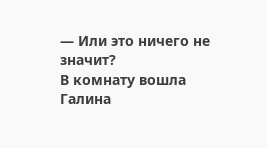— Или это ничего не значит?
В комнату вошла Галина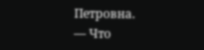Петровна.
— Что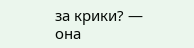за крики? — она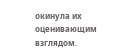окинула их оценивающим взглядом.